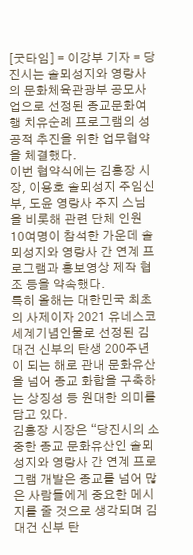[굿타임] = 이강부 기자 = 당진시는 솔뫼성지와 영랑사의 문화체육관광부 공모사업으로 선정된 종교문화여행 치유순례 프로그램의 성공적 추진을 위한 업무협약을 체결했다.
이번 협약식에는 김홍장 시장, 이용호 솔뫼성지 주임신부, 도윤 영랑사 주지 스님을 비롯해 관련 단체 인원 10여명이 참석한 가운데 솔뫼성지와 영랑사 간 연계 프로그램과 홍보영상 제작 협조 등을 약속했다.
특히 올해는 대한민국 최초의 사제이자 2021 유네스코 세계기념인물로 선정된 김대건 신부의 탄생 200주년이 되는 해로 관내 문화유산을 넘어 종교 화합을 구축하는 상징성 등 원대한 의미를 담고 있다.
김홍장 시장은 “당진시의 소중한 종교 문화유산인 솔뫼성지와 영랑사 간 연계 프로그램 개발은 종교를 넘어 많은 사람들에게 중요한 메시지를 줄 것으로 생각되며 김대건 신부 탄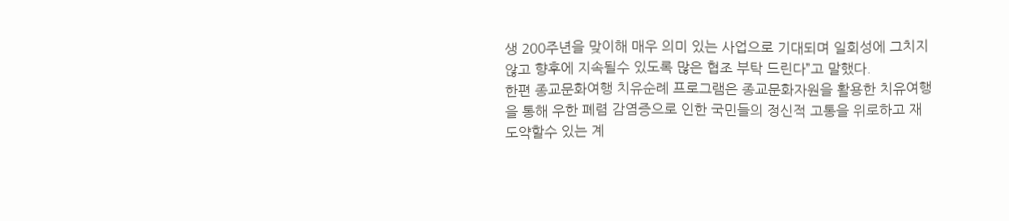생 200주년을 맞이해 매우 의미 있는 사업으로 기대되며 일회성에 그치지 않고 향후에 지속될수 있도록 많은 협조 부탁 드린다”고 말했다.
한편 종교문화여행 치유순례 프로그램은 종교문화자원을 활용한 치유여행을 통해 우한 폐렴 감염증으로 인한 국민들의 정신적 고통을 위로하고 재도약할수 있는 계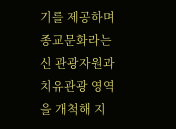기를 제공하며 종교문화라는 신 관광자원과 치유관광 영역을 개척해 지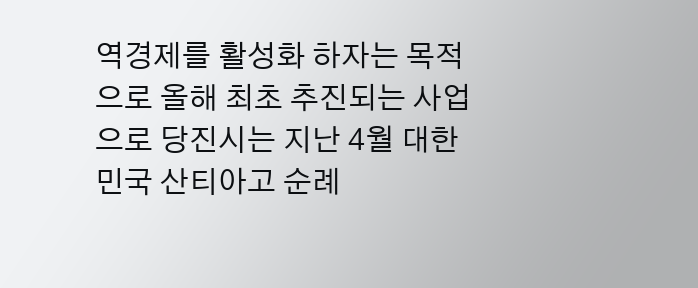역경제를 활성화 하자는 목적으로 올해 최초 추진되는 사업으로 당진시는 지난 4월 대한민국 산티아고 순례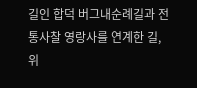길인 합덕 버그내순례길과 전통사찰 영랑사를 연계한 길, 위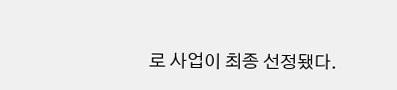로 사업이 최종 선정됐다.